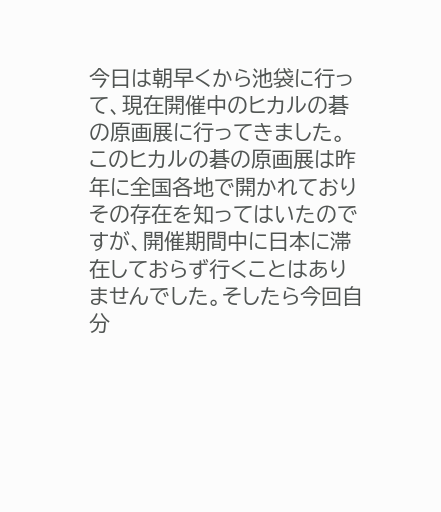今日は朝早くから池袋に行って、現在開催中のヒカルの碁の原画展に行ってきました。
このヒカルの碁の原画展は昨年に全国各地で開かれておりその存在を知ってはいたのですが、開催期間中に日本に滞在しておらず行くことはありませんでした。そしたら今回自分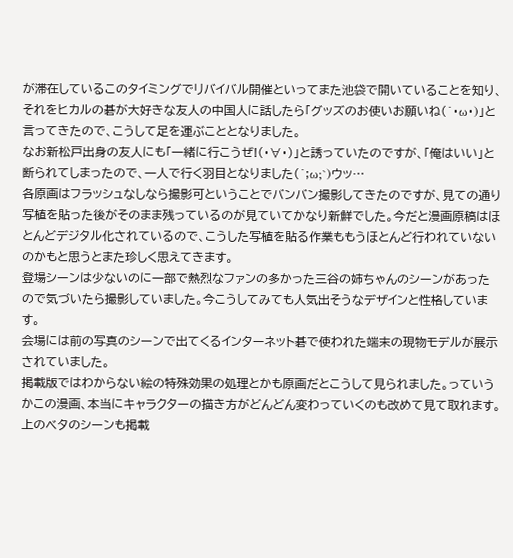が滞在しているこのタイミングでリバイバル開催といってまた池袋で開いていることを知り、それをヒカルの碁が大好きな友人の中国人に話したら「グッズのお使いお願いね(´・ω・)」と言ってきたので、こうして足を運ぶこととなりました。
なお新松戸出身の友人にも「一緒に行こうぜ!(・∀・)」と誘っていたのですが、「俺はいい」と断られてしまったので、一人で行く羽目となりました(´;ω;`)ウッ…
各原画はフラッシュなしなら撮影可ということでバンバン撮影してきたのですが、見ての通り写植を貼った後がそのまま残っているのが見ていてかなり新鮮でした。今だと漫画原稿はほとんどデジタル化されているので、こうした写植を貼る作業ももうほとんど行われていないのかもと思うとまた珍しく思えてきます。
登場シーンは少ないのに一部で熱烈なファンの多かった三谷の姉ちゃんのシーンがあったので気づいたら撮影していました。今こうしてみても人気出そうなデザインと性格しています。
会場には前の写真のシーンで出てくるインターネット碁で使われた端末の現物モデルが展示されていました。
掲載版ではわからない絵の特殊効果の処理とかも原画だとこうして見られました。っていうかこの漫画、本当にキャラクターの描き方がどんどん変わっていくのも改めて見て取れます。
上のベタのシーンも掲載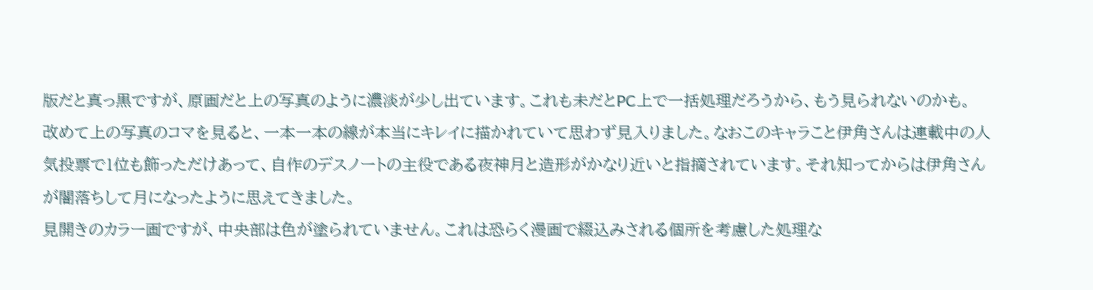版だと真っ黒ですが、原画だと上の写真のように濃淡が少し出ています。これも未だとPC上で一括処理だろうから、もう見られないのかも。
改めて上の写真のコマを見ると、一本一本の線が本当にキレイに描かれていて思わず見入りました。なおこのキャラこと伊角さんは連載中の人気投票で1位も飾っただけあって、自作のデスノートの主役である夜神月と造形がかなり近いと指摘されています。それ知ってからは伊角さんが闇落ちして月になったように思えてきました。
見開きのカラー画ですが、中央部は色が塗られていません。これは恐らく漫画で綴込みされる個所を考慮した処理な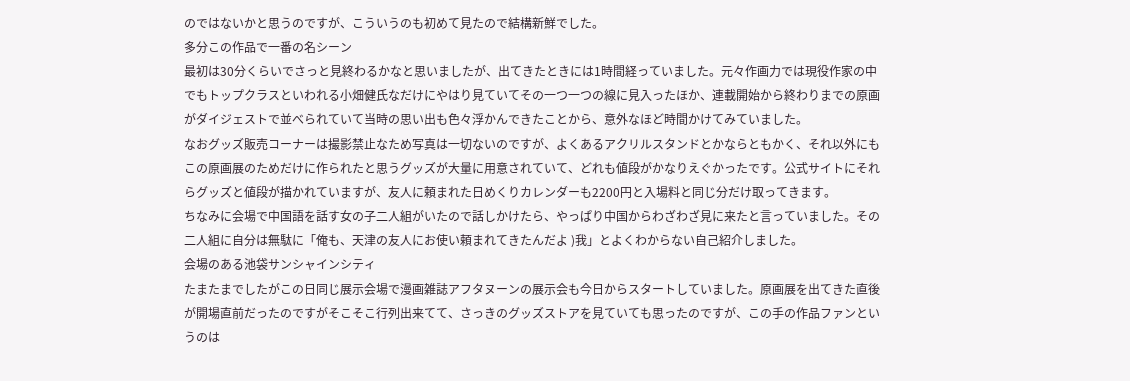のではないかと思うのですが、こういうのも初めて見たので結構新鮮でした。
多分この作品で一番の名シーン
最初は30分くらいでさっと見終わるかなと思いましたが、出てきたときには1時間経っていました。元々作画力では現役作家の中でもトップクラスといわれる小畑健氏なだけにやはり見ていてその一つ一つの線に見入ったほか、連載開始から終わりまでの原画がダイジェストで並べられていて当時の思い出も色々浮かんできたことから、意外なほど時間かけてみていました。
なおグッズ販売コーナーは撮影禁止なため写真は一切ないのですが、よくあるアクリルスタンドとかならともかく、それ以外にもこの原画展のためだけに作られたと思うグッズが大量に用意されていて、どれも値段がかなりえぐかったです。公式サイトにそれらグッズと値段が描かれていますが、友人に頼まれた日めくりカレンダーも2200円と入場料と同じ分だけ取ってきます。
ちなみに会場で中国語を話す女の子二人組がいたので話しかけたら、やっぱり中国からわざわざ見に来たと言っていました。その二人組に自分は無駄に「俺も、天津の友人にお使い頼まれてきたんだよ )我」とよくわからない自己紹介しました。
会場のある池袋サンシャインシティ
たまたまでしたがこの日同じ展示会場で漫画雑誌アフタヌーンの展示会も今日からスタートしていました。原画展を出てきた直後が開場直前だったのですがそこそこ行列出来てて、さっきのグッズストアを見ていても思ったのですが、この手の作品ファンというのは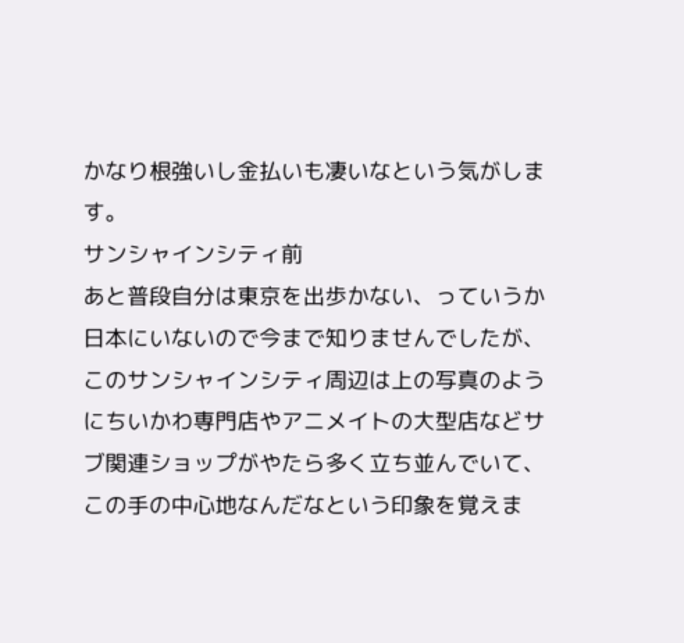かなり根強いし金払いも凄いなという気がします。
サンシャインシティ前
あと普段自分は東京を出歩かない、っていうか日本にいないので今まで知りませんでしたが、このサンシャインシティ周辺は上の写真のようにちいかわ専門店やアニメイトの大型店などサブ関連ショップがやたら多く立ち並んでいて、この手の中心地なんだなという印象を覚えま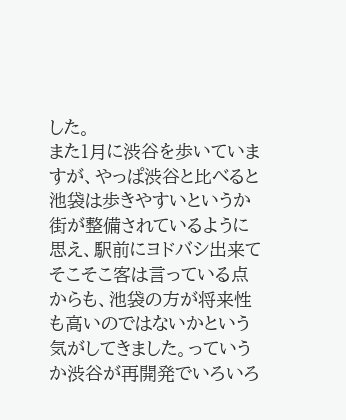した。
また1月に渋谷を歩いていますが、やっぱ渋谷と比べると池袋は歩きやすいというか街が整備されているように思え、駅前にヨドバシ出来てそこそこ客は言っている点からも、池袋の方が将来性も高いのではないかという気がしてきました。っていうか渋谷が再開発でいろいろ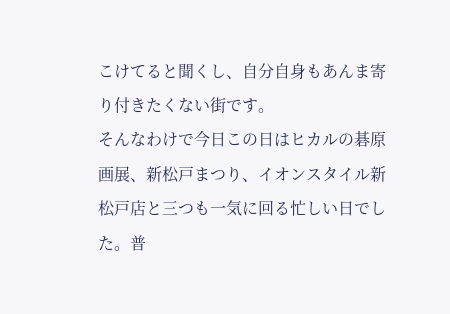こけてると聞くし、自分自身もあんま寄り付きたくない街です。
そんなわけで今日この日はヒカルの碁原画展、新松戸まつり、イオンスタイル新松戸店と三つも一気に回る忙しい日でした。普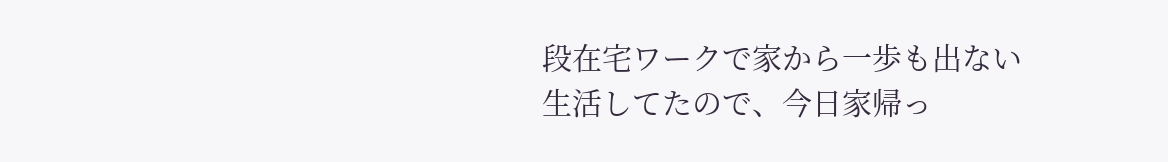段在宅ワークで家から一歩も出ない生活してたので、今日家帰っ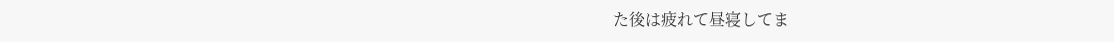た後は疲れて昼寝してま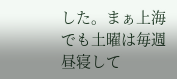した。まぁ上海でも土曜は毎週昼寝して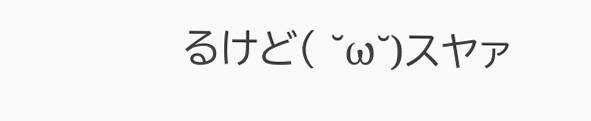るけど( ˘ω˘)スヤァ